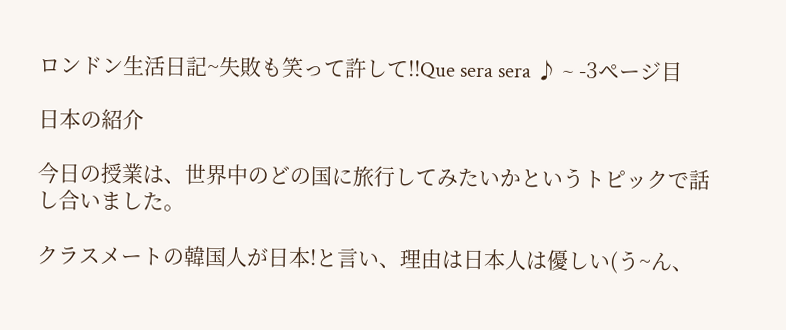ロンドン生活日記~失敗も笑って許して!!Que sera sera ♪ ~ -3ページ目

日本の紹介

今日の授業は、世界中のどの国に旅行してみたいかというトピックで話し合いました。

クラスメートの韓国人が日本!と言い、理由は日本人は優しい(う~ん、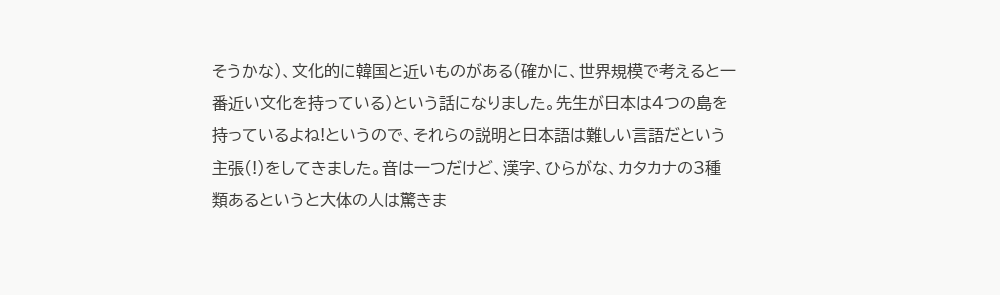そうかな)、文化的に韓国と近いものがある(確かに、世界規模で考えると一番近い文化を持っている)という話になりました。先生が日本は4つの島を持っているよね!というので、それらの説明と日本語は難しい言語だという主張(!)をしてきました。音は一つだけど、漢字、ひらがな、カタカナの3種類あるというと大体の人は驚きま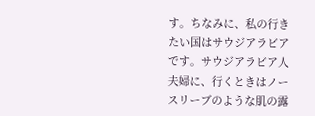す。ちなみに、私の行きたい国はサウジアラビアです。サウジアラビア人夫婦に、行くときはノースリーブのような肌の露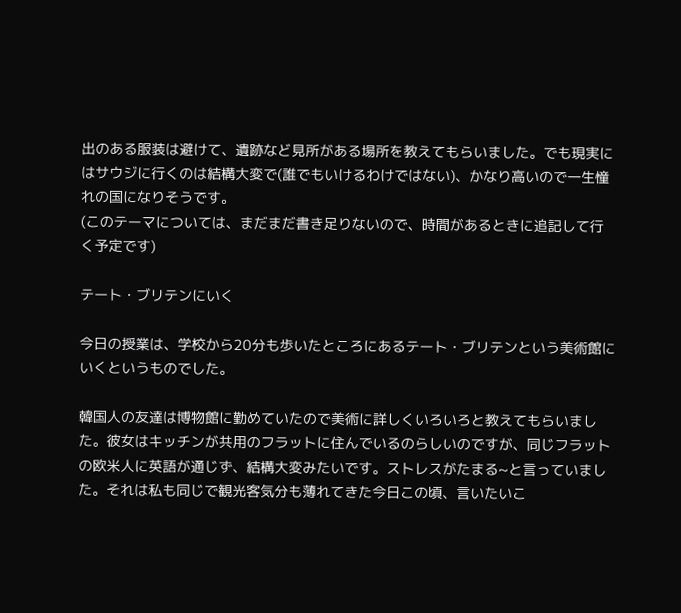出のある服装は避けて、遺跡など見所がある場所を教えてもらいました。でも現実にはサウジに行くのは結構大変で(誰でもいけるわけではない)、かなり高いので一生憧れの国になりそうです。
(このテーマについては、まだまだ書き足りないので、時間があるときに追記して行く予定です)

テート・ブリテンにいく

今日の授業は、学校から20分も歩いたところにあるテート・ブリテンという美術館にいくというものでした。

韓国人の友達は博物館に勤めていたので美術に詳しくいろいろと教えてもらいました。彼女はキッチンが共用のフラットに住んでいるのらしいのですが、同じフラットの欧米人に英語が通じず、結構大変みたいです。ストレスがたまる~と言っていました。それは私も同じで観光客気分も薄れてきた今日この頃、言いたいこ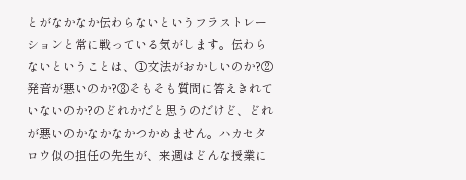とがなかなか伝わらないというフラストレーションと常に戦っている気がします。伝わらないということは、①文法がおかしいのか?②発音が悪いのか?③そもそも質問に答えきれていないのか?のどれかだと思うのだけど、どれが悪いのかなかなかつかめません。ハカセタロウ似の担任の先生が、来週はどんな授業に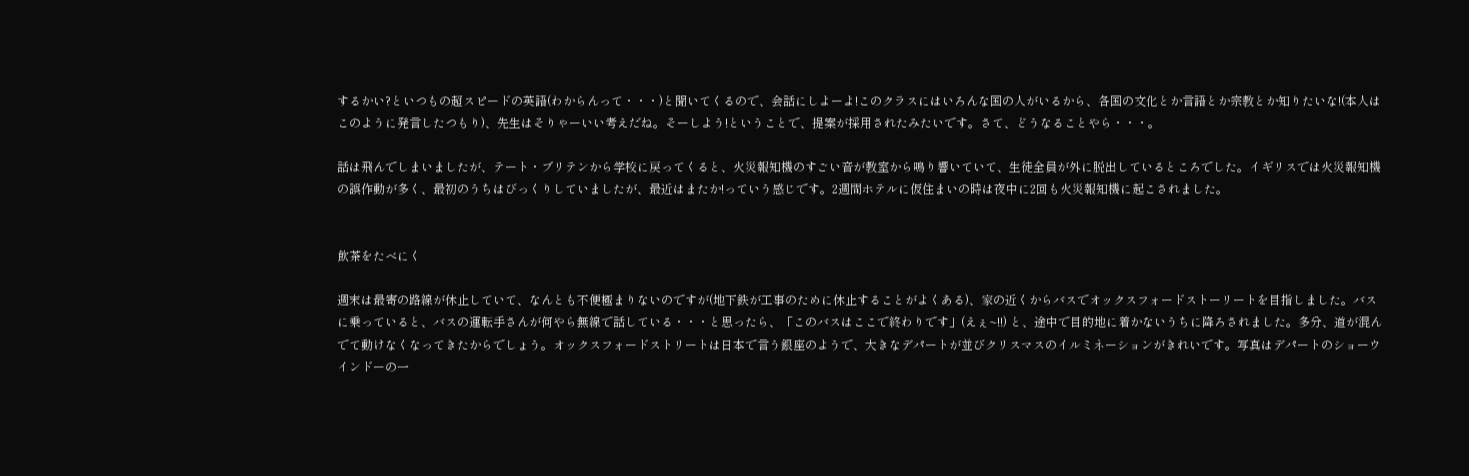するかい?といつもの超スピードの英語(わからんって・・・)と聞いてくるので、会話にしよーよ!このクラスにはいろんな国の人がいるから、各国の文化とか言語とか宗教とか知りたいな!(本人はこのように発言したつもり)、先生はそりゃーいい考えだね。そーしよう!ということで、提案が採用されたみたいです。さて、どうなることやら・・・。

話は飛んでしまいましたが、テート・ブリテンから学校に戻ってくると、火災報知機のすごい音が教室から鳴り響いていて、生徒全員が外に脱出しているところでした。イギリスでは火災報知機の誤作動が多く、最初のうちはびっくりしていましたが、最近はまたか!っていう感じです。2週間ホテルに仮住まいの時は夜中に2回も火災報知機に起こされました。


飲茶をたべにく

週末は最寄の路線が休止していて、なんとも不便極まりないのですが(地下鉄が工事のために休止することがよくある)、家の近くからバスでオックスフォードストーリートを目指しました。バスに乗っていると、バスの運転手さんが何やら無線で話している・・・と思ったら、「このバスはここで終わりです」(えぇ~!!) と、途中で目的地に着かないうちに降ろされました。多分、道が混んでて動けなくなってきたからでしょう。オックスフォードストリートは日本で言う銀座のようで、大きなデパートが並びクリスマスのイルミネーションがきれいです。写真はデパートのショーウインドーの一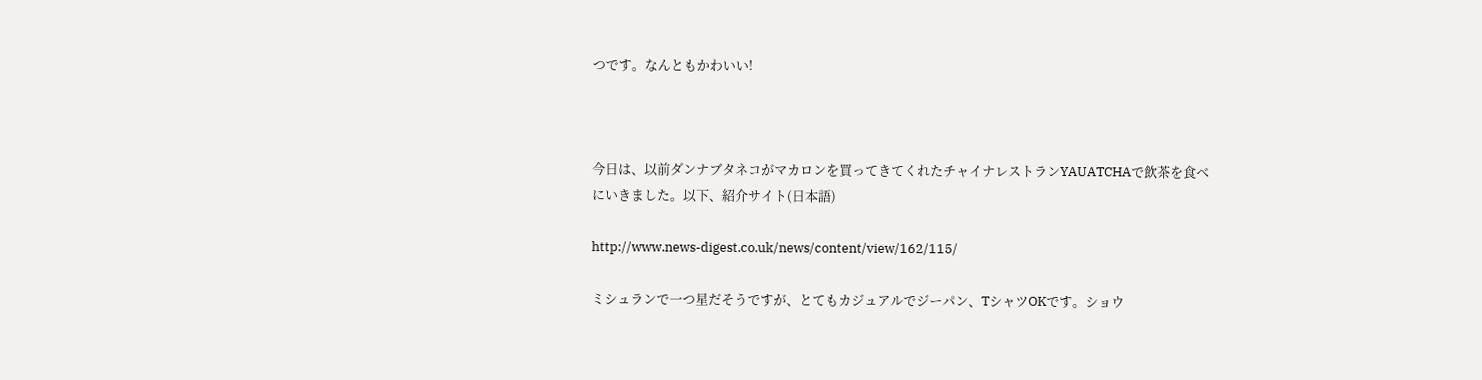つです。なんともかわいい!



今日は、以前ダンナブタネコがマカロンを買ってきてくれたチャイナレストランYAUATCHAで飲茶を食べにいきました。以下、紹介サイト(日本語)

http://www.news-digest.co.uk/news/content/view/162/115/

ミシュランで一つ星だそうですが、とてもカジュアルでジーパン、TシャツOKです。ショウ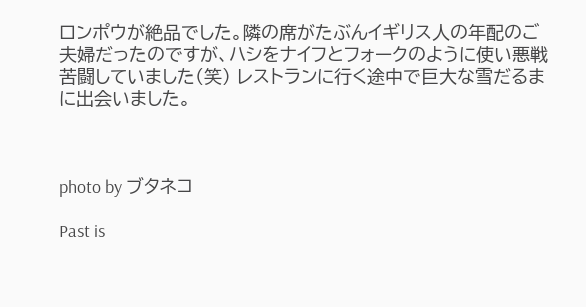ロンポウが絶品でした。隣の席がたぶんイギリス人の年配のご夫婦だったのですが、ハシをナイフとフォークのように使い悪戦苦闘していました(笑) レストランに行く途中で巨大な雪だるまに出会いました。



photo by ブタネコ

Past is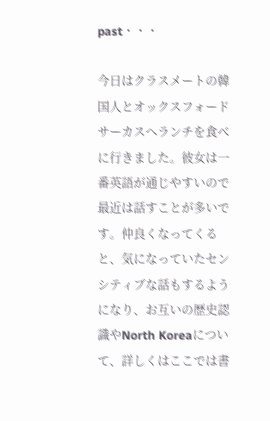past・・・

今日はクラスメートの韓国人とオックスフォードサーカスへランチを食べに行きました。彼女は一番英語が通じやすいので最近は話すことが多いです。仲良くなってくると、気になっていたセンシティブな話もするようになり、お互いの歴史認識やNorth Koreaについて、詳しくはここでは書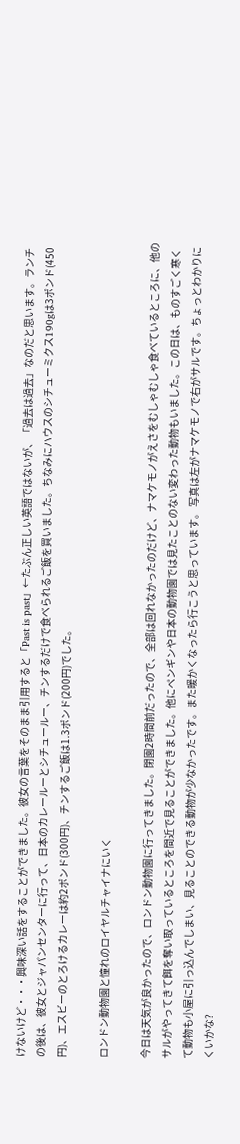けないけど・・・興味深い話をすることができました。彼女の言葉をそのまま引用すると「Past is past」←たぶん正しい英語ではないが、「過去は過去」なのだと思います。ランチの後は、彼女とジャパンセンターに行って、日本のカレールーとシチュールー、チンするだけで食べられるご飯を買いました。ちなみにハウスのシチューミクス190gは3ポンド(450円)、エスビーのとろけるカレーは約2ポンド(300円)、チンするご飯は1.3ポンド(200円)でした。

ロンドン動物園と憧れのロイヤルチャイナにいく

今日は天気が良かったので、ロンドン動物園に行ってきました。閉園2時間前だったので、全部は回れなかったのだけど、ナマケモノがえさをむしゃむしゃ食べているところに、他のサルがやってきて餌を奪い取っているところを間近で見ることができました。他にペンギンや日本の動物園では見たことのない変わった動物もいました。この日は、ものすごく寒くて動物も小屋に引っ込んでしまい、見ることのできる動物が少なかったです。また暖かくなったら行こうと思っています。 写真は左がナマケモノで右がサルです。ちょっとわかりにくいかな?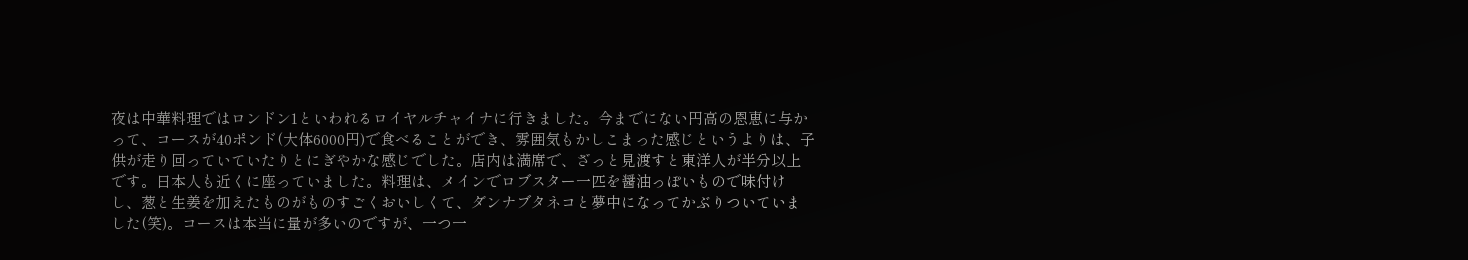夜は中華料理ではロンドン1といわれるロイヤルチャイナに行きました。今までにない円高の恩恵に与かって、コースが40ポンド(大体6000円)で食べることができ、雰囲気もかしこまった感じというよりは、子供が走り回っていていたりとにぎやかな感じでした。店内は満席で、ざっと見渡すと東洋人が半分以上です。日本人も近くに座っていました。料理は、メインでロブスター一匹を醤油っぽいもので味付けし、葱と生姜を加えたものがものすごくおいしくて、ダンナブタネコと夢中になってかぶりついていました(笑)。コースは本当に量が多いのですが、一つ一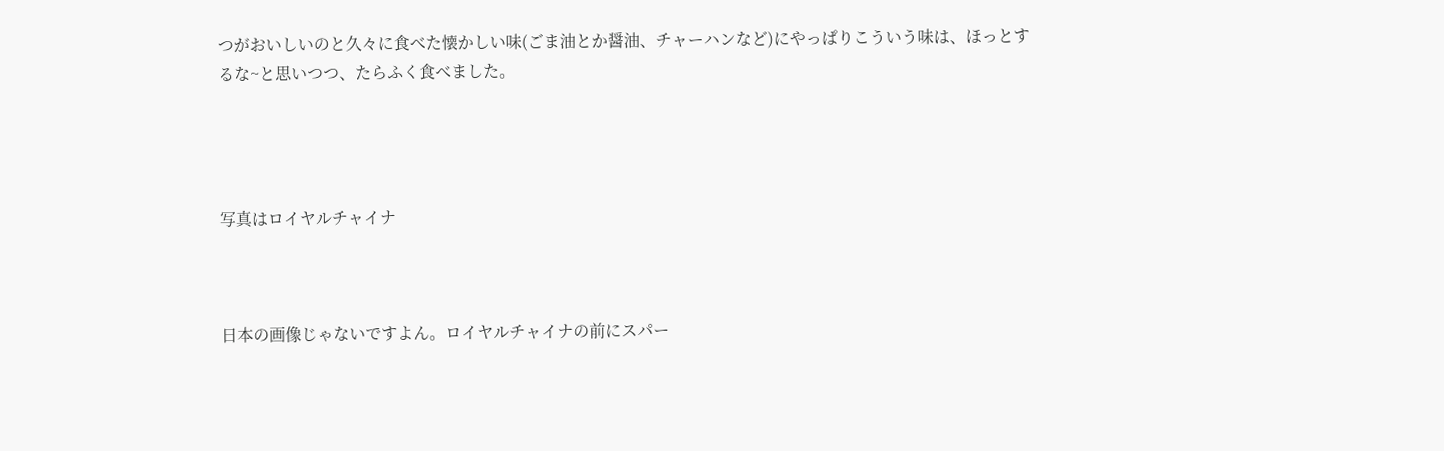つがおいしいのと久々に食べた懐かしい味(ごま油とか醤油、チャーハンなど)にやっぱりこういう味は、ほっとするな~と思いつつ、たらふく食べました。




写真はロイヤルチャイナ



日本の画像じゃないですよん。ロイヤルチャイナの前にスパー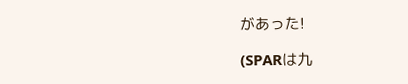があった!

(SPARは九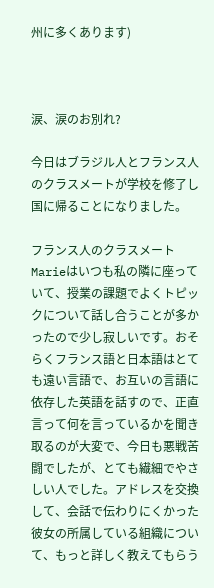州に多くあります)



涙、涙のお別れ?

今日はブラジル人とフランス人のクラスメートが学校を修了し国に帰ることになりました。

フランス人のクラスメートMarieはいつも私の隣に座っていて、授業の課題でよくトピックについて話し合うことが多かったので少し寂しいです。おそらくフランス語と日本語はとても遠い言語で、お互いの言語に依存した英語を話すので、正直言って何を言っているかを聞き取るのが大変で、今日も悪戦苦闘でしたが、とても繊細でやさしい人でした。アドレスを交換して、会話で伝わりにくかった彼女の所属している組織について、もっと詳しく教えてもらう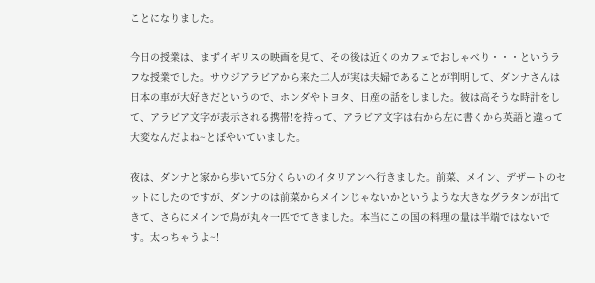ことになりました。

今日の授業は、まずイギリスの映画を見て、その後は近くのカフェでおしゃべり・・・というラフな授業でした。サウジアラビアから来た二人が実は夫婦であることが判明して、ダンナさんは日本の車が大好きだというので、ホンダやトヨタ、日産の話をしました。彼は高そうな時計をして、アラビア文字が表示される携帯!を持って、アラビア文字は右から左に書くから英語と違って大変なんだよね~とぼやいていました。

夜は、ダンナと家から歩いて5分くらいのイタリアンへ行きました。前菜、メイン、デザートのセットにしたのですが、ダンナのは前菜からメインじゃないかというような大きなグラタンが出てきて、さらにメインで鳥が丸々一匹でてきました。本当にこの国の料理の量は半端ではないです。太っちゃうよ~!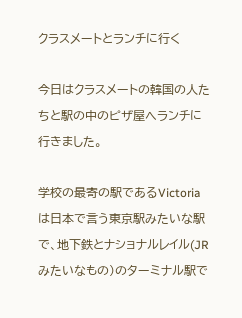クラスメートとランチに行く

今日はクラスメートの韓国の人たちと駅の中のピザ屋へランチに行きました。

学校の最寄の駅であるVictoriaは日本で言う東京駅みたいな駅で、地下鉄とナショナルレイル(JRみたいなもの)のターミナル駅で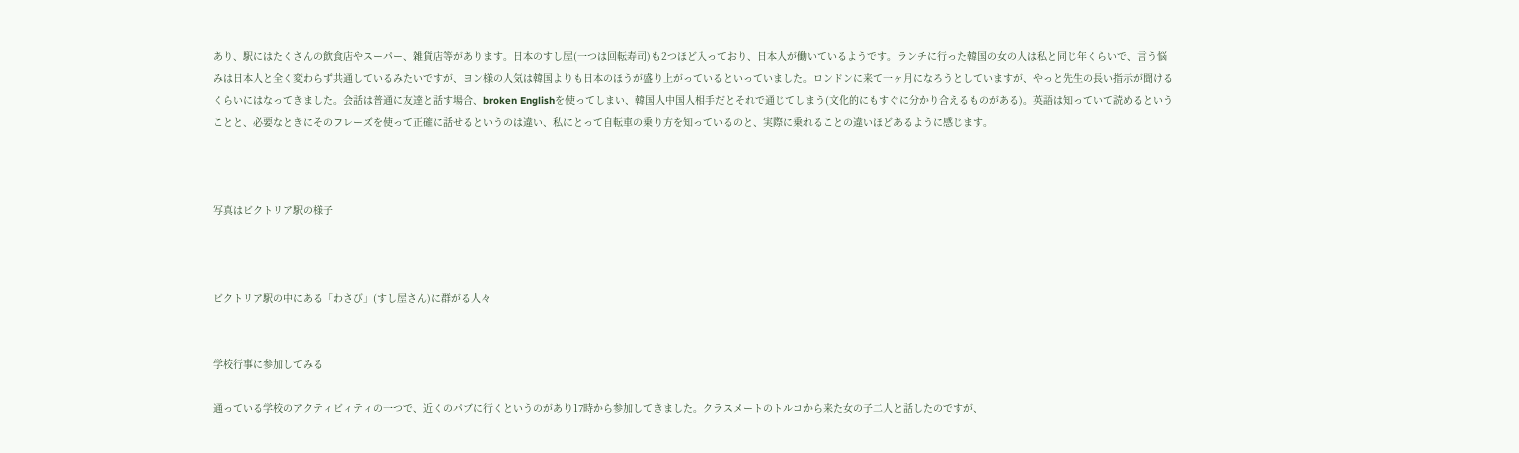あり、駅にはたくさんの飲食店やスーパー、雑貨店等があります。日本のすし屋(一つは回転寿司)も2つほど入っており、日本人が働いているようです。ランチに行った韓国の女の人は私と同じ年くらいで、言う悩みは日本人と全く変わらず共通しているみたいですが、ヨン様の人気は韓国よりも日本のほうが盛り上がっているといっていました。ロンドンに来て一ヶ月になろうとしていますが、やっと先生の長い指示が聞けるくらいにはなってきました。会話は普通に友達と話す場合、broken Englishを使ってしまい、韓国人中国人相手だとそれで通じてしまう(文化的にもすぐに分かり合えるものがある)。英語は知っていて読めるということと、必要なときにそのフレーズを使って正確に話せるというのは違い、私にとって自転車の乗り方を知っているのと、実際に乗れることの違いほどあるように感じます。



写真はビクトリア駅の様子



ビクトリア駅の中にある「わさび」(すし屋さん)に群がる人々


学校行事に参加してみる

通っている学校のアクティビィティの一つで、近くのパブに行くというのがあり17時から参加してきました。クラスメートのトルコから来た女の子二人と話したのですが、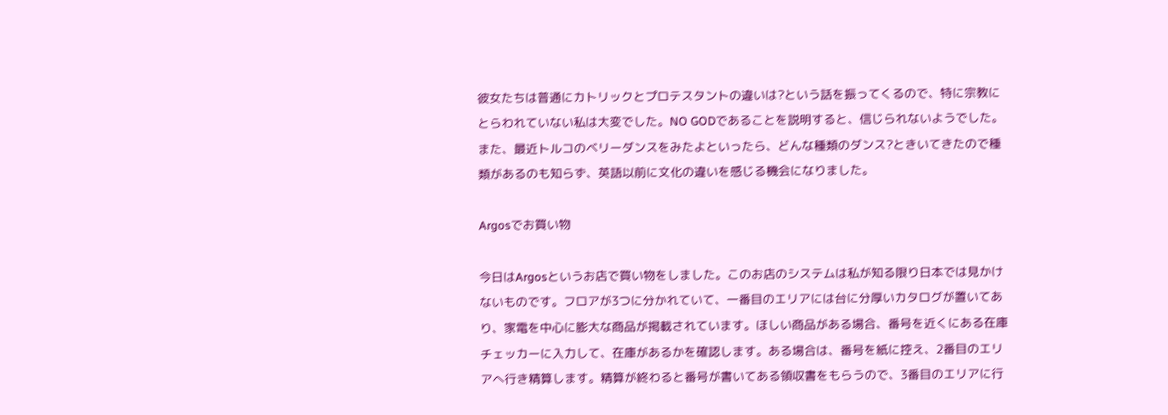彼女たちは普通にカトリックとプロテスタントの違いは?という話を振ってくるので、特に宗教にとらわれていない私は大変でした。NO GODであることを説明すると、信じられないようでした。また、最近トルコのベリーダンスをみたよといったら、どんな種類のダンス?ときいてきたので種類があるのも知らず、英語以前に文化の違いを感じる機会になりました。

Argosでお買い物

今日はArgosというお店で買い物をしました。このお店のシステムは私が知る限り日本では見かけないものです。フロアが3つに分かれていて、一番目のエリアには台に分厚いカタログが置いてあり、家電を中心に膨大な商品が掲載されています。ほしい商品がある場合、番号を近くにある在庫チェッカーに入力して、在庫があるかを確認します。ある場合は、番号を紙に控え、2番目のエリアへ行き精算します。精算が終わると番号が書いてある領収書をもらうので、3番目のエリアに行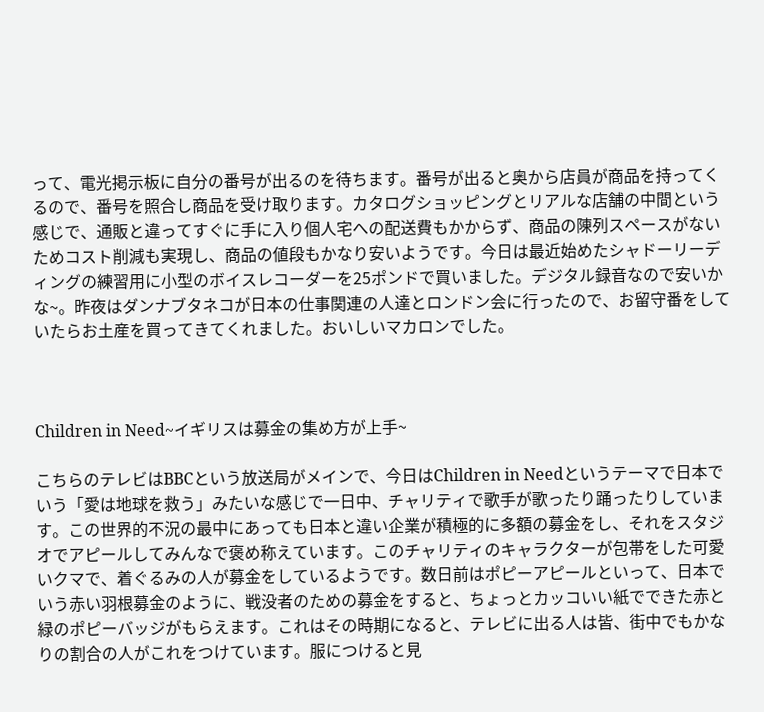って、電光掲示板に自分の番号が出るのを待ちます。番号が出ると奥から店員が商品を持ってくるので、番号を照合し商品を受け取ります。カタログショッピングとリアルな店舗の中間という感じで、通販と違ってすぐに手に入り個人宅への配送費もかからず、商品の陳列スペースがないためコスト削減も実現し、商品の値段もかなり安いようです。今日は最近始めたシャドーリーディングの練習用に小型のボイスレコーダーを25ポンドで買いました。デジタル録音なので安いかな~。昨夜はダンナブタネコが日本の仕事関連の人達とロンドン会に行ったので、お留守番をしていたらお土産を買ってきてくれました。おいしいマカロンでした。



Children in Need~イギリスは募金の集め方が上手~

こちらのテレビはBBCという放送局がメインで、今日はChildren in Needというテーマで日本でいう「愛は地球を救う」みたいな感じで一日中、チャリティで歌手が歌ったり踊ったりしています。この世界的不況の最中にあっても日本と違い企業が積極的に多額の募金をし、それをスタジオでアピールしてみんなで褒め称えています。このチャリティのキャラクターが包帯をした可愛いクマで、着ぐるみの人が募金をしているようです。数日前はポピーアピールといって、日本でいう赤い羽根募金のように、戦没者のための募金をすると、ちょっとカッコいい紙でできた赤と緑のポピーバッジがもらえます。これはその時期になると、テレビに出る人は皆、街中でもかなりの割合の人がこれをつけています。服につけると見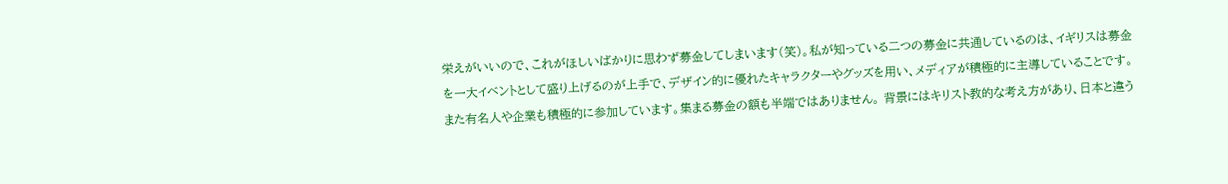栄えがいいので、これがほしいばかりに思わず募金してしまいます(笑)。私が知っている二つの募金に共通しているのは、イギリスは募金を一大イベントとして盛り上げるのが上手で、デザイン的に優れたキャラクターやグッズを用い、メディアが積極的に主導していることです。また有名人や企業も積極的に参加しています。集まる募金の額も半端ではありません。 背景にはキリスト教的な考え方があり、日本と違う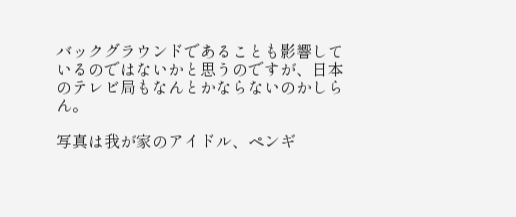バックグラウンドであることも影響しているのではないかと思うのですが、日本のテレビ局もなんとかならないのかしらん。

写真は我が家のアイドル、ペンギ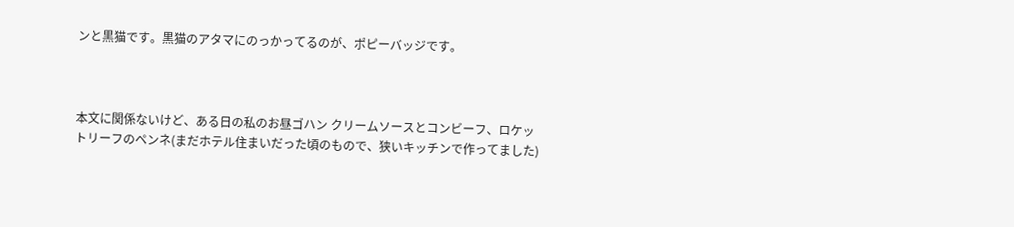ンと黒猫です。黒猫のアタマにのっかってるのが、ポピーバッジです。



本文に関係ないけど、ある日の私のお昼ゴハン クリームソースとコンビーフ、ロケットリーフのペンネ(まだホテル住まいだった頃のもので、狭いキッチンで作ってました)